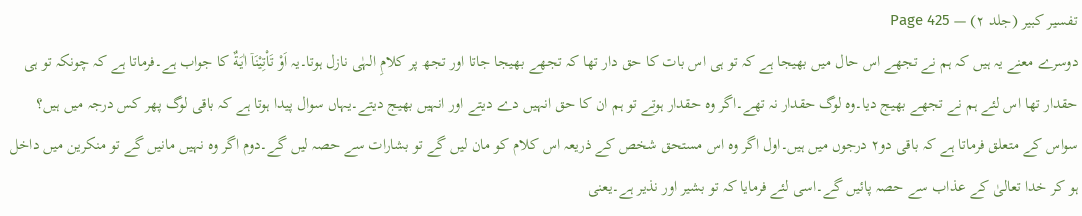تفسیر کبیر (جلد ۲) — Page 425
دوسرے معنے یہ ہیں کہ ہم نے تجھے اس حال میں بھیجا ہے کہ تو ہی اس بات کا حق دار تھا کہ تجھے بھیجا جاتا اور تجھ پر کلامِ الہٰی نازل ہوتا۔یہ اَوْ تَاْتِيْنَاۤ اٰيَةٌ کا جواب ہے۔فرماتا ہے کہ چونکہ تو ہی حقدار تھا اس لئے ہم نے تجھے بھیج دیا۔وہ لوگ حقدار نہ تھے۔اگر وہ حقدار ہوتے تو ہم ان کا حق انہیں دے دیتے اور انہیں بھیج دیتے۔یہاں سوال پیدا ہوتا ہے کہ باقی لوگ پھر کس درجہ میں ہیں؟ سواس کے متعلق فرماتا ہے کہ باقی دو۲ درجوں میں ہیں۔اول اگر وہ اس مستحق شخص کے ذریعہ اس کلام کو مان لیں گے تو بشارات سے حصہ لیں گے۔دوم اگر وہ نہیں مانیں گے تو منکرین میں داخل ہو کر خدا تعالیٰ کے عذاب سے حصہ پائیں گے۔اسی لئے فرمایا کہ تو بشیر اور نذیر ہے۔یعنی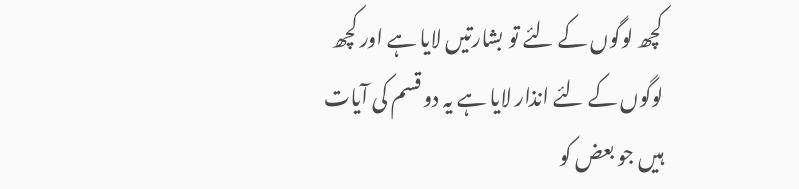کچھ لوگوں کے لئے تو بشارتیں لایا ہے اور کچھ لوگوں کے لئے انذار لایا ہے یہ دو قسم کی آیات ہیں جو بعض کو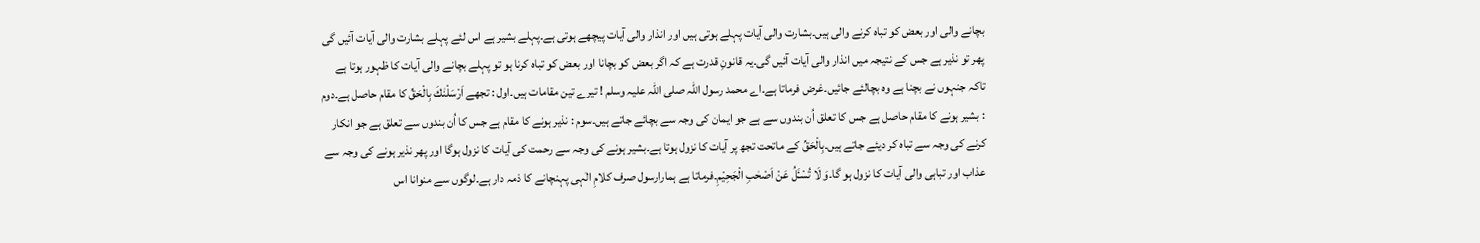بچانے والی اور بعض کو تباہ کرنے والی ہیں۔بشارت والی آیات پہلے ہوتی ہیں اور انذار والی آیات پیچھے ہوتی ہے۔پہلے بشیر ہے اس لئے پہلے بشارت والی آیات آئیں گی پھر تو نذیر ہے جس کے نتیجہ میں انذار والی آیات آئیں گی۔یہ قانونِ قدرت ہے کہ اگر بعض کو بچانا اور بعض کو تباہ کرنا ہو تو پہلے بچانے والی آیات کا ظہور ہوتا ہے تاکہ جنہوں نے بچنا ہے وہ بچالئے جائیں۔غرض فرماتا ہے۔اے محمد رسول اللہ صلی اللہ علیہ وسلم ! تیرے تین مقامات ہیں۔اول : تجھے اَرْسَلْنٰكَ بِالْحَقِّ کا مقام حاصل ہے۔دوم : بشیر ہونے کا مقام حاصل ہے جس کا تعلق اُن بندوں سے ہے جو ایمان کی وجہ سے بچائے جاتے ہیں۔سوم : نذیر ہونے کا مقام ہے جس کا اُن بندوں سے تعلق ہے جو انکار کرنے کی وجہ سے تباہ کر دیئے جاتے ہیں۔بِالْحَقِّ کے ماتحت تجھ پر آیات کا نزول ہوتا ہے۔بشیر ہونے کی وجہ سے رحمت کی آیات کا نزول ہوگا اور پھر نذیر ہونے کی وجہ سے عذاب اور تباہی والی آیات کا نزول ہو گا۔وَ لَا تُسْـَٔلُ عَنْ اَصْحٰبِ الْجَحِيْمِ۔فرماتا ہے ہمارارسول صرف کلامِ الٰہی پہنچانے کا ذمہ دار ہے۔لوگوں سے منوانا اس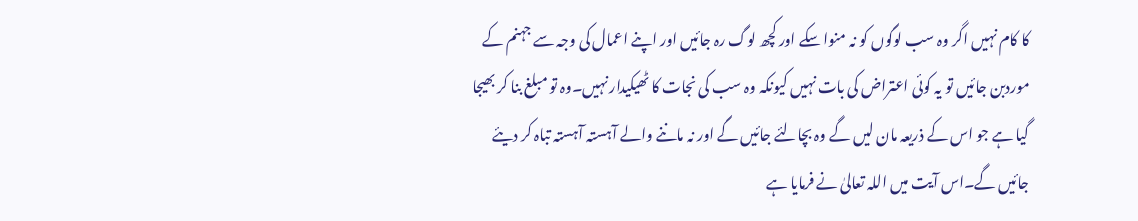کا کام نہیں اگر وہ سب لوگوں کو نہ منوا سکے اور کچھ لوگ رہ جائیں اور اپنے اعمال کی وجہ سے جہنم کے موردبن جائیں تو یہ کوئی اعتراض کی بات نہیں کیونکہ وہ سب کی نجات کا ٹھیکیدار نہیں۔وہ تو مبلغ بنا کر بھیجا گیا ہے جو اس کے ذریعہ مان لیں گے وہ بچالئے جائیں گے اور نہ ماننے والے آہستہ آہستہ تباہ کر دیئے جائیں گے۔اس آیت میں اللہ تعالیٰ نے فرمایا ہے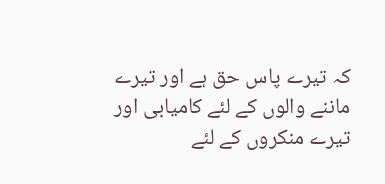کہ تیرے پاس حق ہے اور تیرے ماننے والوں کے لئے کامیابی اور تیرے منکروں کے لئے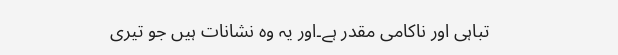تباہی اور ناکامی مقدر ہے۔اور یہ وہ نشانات ہیں جو تیری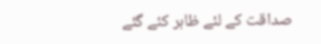صداقت کے لئے ظاہر کئے گئے